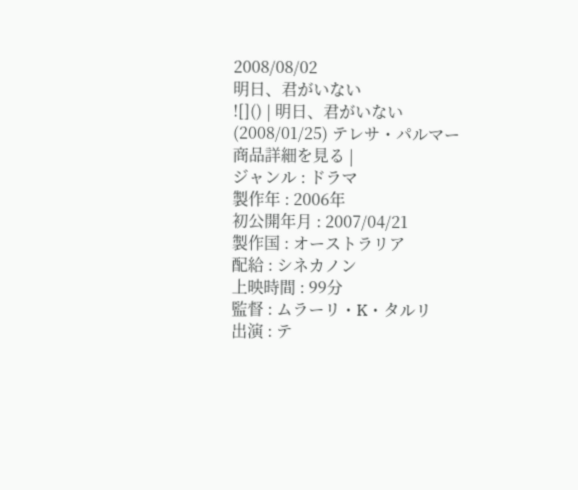2008/08/02
明日、君がいない
![]() | 明日、君がいない (2008/01/25) テレサ・パルマー 商品詳細を見る |
ジャンル : ドラマ
製作年 : 2006年
初公開年月 : 2007/04/21
製作国 : オーストラリア
配給 : シネカノン
上映時間 : 99分
監督 : ムラーリ・K・タルリ
出演 : テ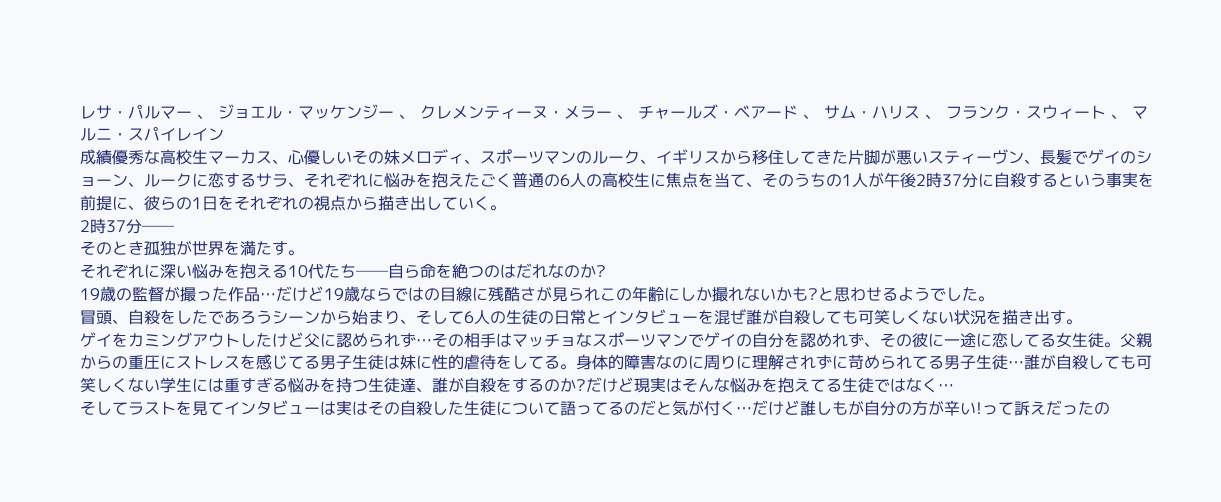レサ・パルマー 、 ジョエル・マッケンジー 、 クレメンティーヌ・メラー 、 チャールズ・ベアード 、 サム・ハリス 、 フランク・スウィート 、 マルニ・スパイレイン
成績優秀な高校生マーカス、心優しいその妹メロディ、スポーツマンのルーク、イギリスから移住してきた片脚が悪いスティーヴン、長髪でゲイのショーン、ルークに恋するサラ、それぞれに悩みを抱えたごく普通の6人の高校生に焦点を当て、そのうちの1人が午後2時37分に自殺するという事実を前提に、彼らの1日をそれぞれの視点から描き出していく。
2時37分──
そのとき孤独が世界を満たす。
それぞれに深い悩みを抱える10代たち──自ら命を絶つのはだれなのか?
19歳の監督が撮った作品…だけど19歳ならではの目線に残酷さが見られこの年齢にしか撮れないかも?と思わせるようでした。
冒頭、自殺をしたであろうシーンから始まり、そして6人の生徒の日常とインタビューを混ぜ誰が自殺しても可笑しくない状況を描き出す。
ゲイをカミングアウトしたけど父に認められず…その相手はマッチョなスポーツマンでゲイの自分を認めれず、その彼に一途に恋してる女生徒。父親からの重圧にストレスを感じてる男子生徒は妹に性的虐待をしてる。身体的障害なのに周りに理解されずに苛められてる男子生徒…誰が自殺しても可笑しくない学生には重すぎる悩みを持つ生徒達、誰が自殺をするのか?だけど現実はそんな悩みを抱えてる生徒ではなく…
そしてラストを見てインタビューは実はその自殺した生徒について語ってるのだと気が付く…だけど誰しもが自分の方が辛い!って訴えだったの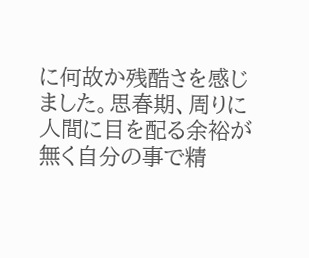に何故か残酷さを感じました。思春期、周りに人間に目を配る余裕が無く自分の事で精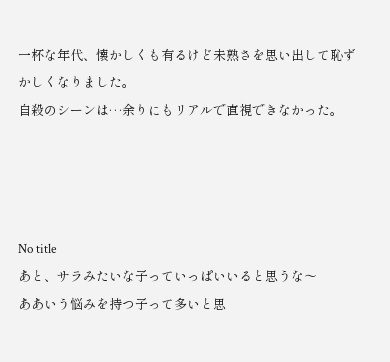一杯な年代、懐かしくも有るけど未熟さを思い出して恥ずかしくなりました。
自殺のシーンは…余りにもリアルで直視できなかった。




No title
あと、サラみたいな子っていっぱいいると思うな〜
ああいう悩みを持つ子って多いと思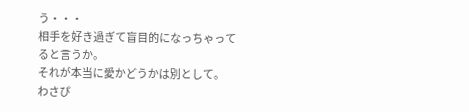う・・・
相手を好き過ぎて盲目的になっちゃってると言うか。
それが本当に愛かどうかは別として。
わさぴ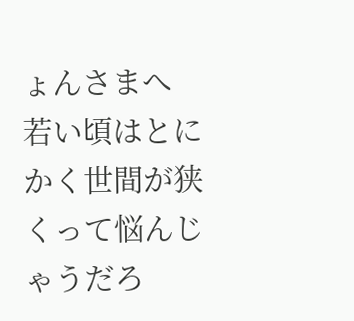ょんさまへ
若い頃はとにかく世間が狭くって悩んじゃうだろ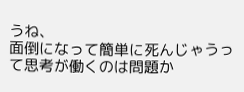うね、
面倒になって簡単に死んじゃうって思考が働くのは問題か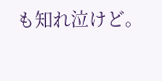も知れ泣けど。